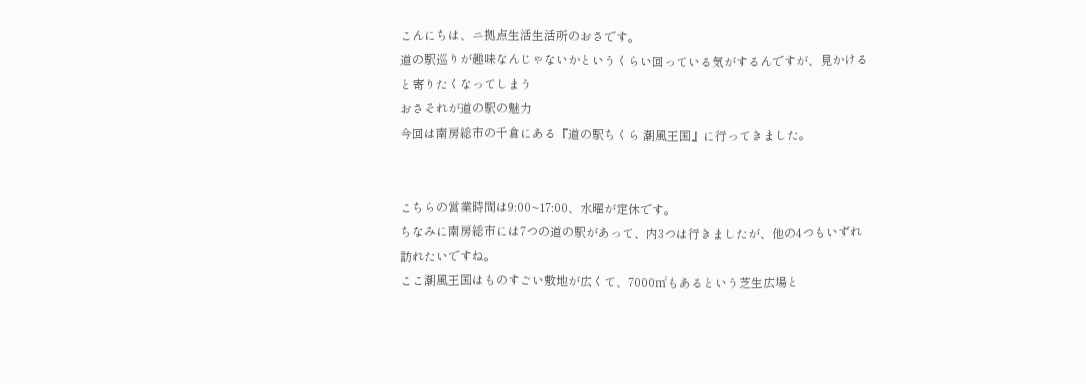こんにちは、ニ拠点生活生活所のおさです。
道の駅巡りが趣味なんじゃないかというくらい回っている気がするんですが、見かけると寄りたくなってしまう
おさそれが道の駅の魅力
今回は南房総市の千倉にある『道の駅ちくら 潮風王国』に行ってきました。


こちらの営業時間は9:00~17:00、水曜が定休です。
ちなみに南房総市には7つの道の駅があって、内3つは行きましたが、他の4つもいずれ訪れたいですね。
ここ潮風王国はものすごい敷地が広くて、7000㎡もあるという芝生広場と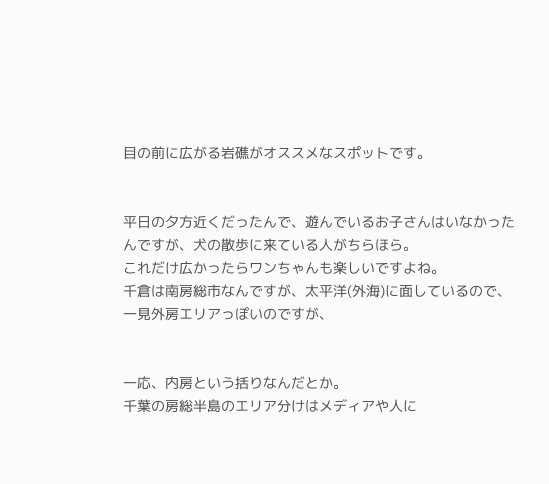目の前に広がる岩礁がオススメなスポットです。


平日の夕方近くだったんで、遊んでいるお子さんはいなかったんですが、犬の散歩に来ている人がちらほら。
これだけ広かったらワンちゃんも楽しいですよね。
千倉は南房総市なんですが、太平洋(外海)に面しているので、一見外房エリアっぽいのですが、


一応、内房という括りなんだとか。
千葉の房総半島のエリア分けはメディアや人に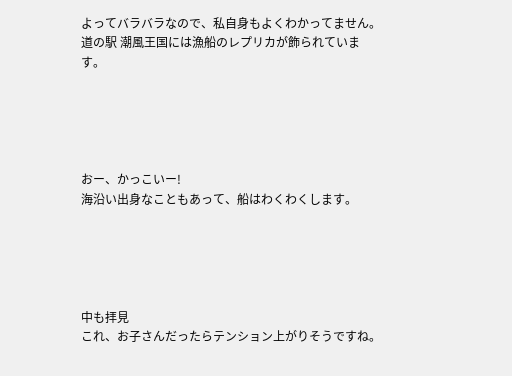よってバラバラなので、私自身もよくわかってません。
道の駅 潮風王国には漁船のレプリカが飾られています。





おー、かっこいー!
海沿い出身なこともあって、船はわくわくします。





中も拝見
これ、お子さんだったらテンション上がりそうですね。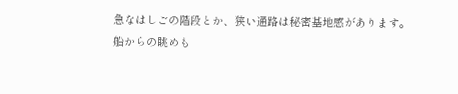急なはしごの階段とか、狭い通路は秘密基地感があります。
船からの眺めも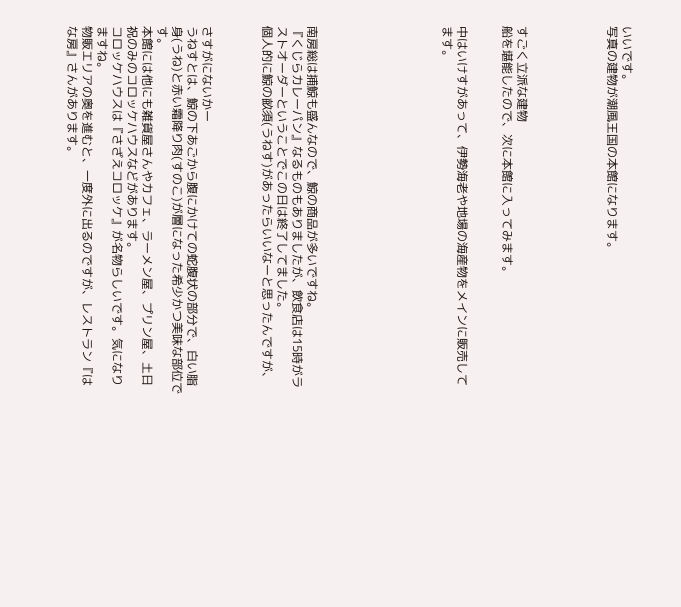いいです。
写真の建物が潮風王国の本館になります。





すごく立派な建物
船を堪能したので、次に本館に入ってみます。


中はいけすがあって、伊勢海老や地場の海産物をメインに販売してます。








南房総は捕鯨も盛んなので、鯨の商品が多いですね。
『くじらカレーパン』なるものもありましたが、飲食店は15時がラストオーダーということでこの日は終了してました。
個人的に鯨の畝須(うねす)があったらいいなーと思ったんですが、



さすがにないかー
うねすとは、鯨の下あごから腹にかけての蛇腹状の部分で、白い脂身(うね)と赤い霜降り肉(すのこ)が層になった希少かつ美味な部位です。
本館には他にも雑貨屋さんやカフェ、ラーメン屋、プリン屋、土日祝のみのコロッケハウスなどがあります。
コロッケハウスは『さざえコロッケ』が名物らしいです。気になりますね。
物販エリアの奥を進むと、一度外に出るのですが、レストラン『はな房』さんがあります。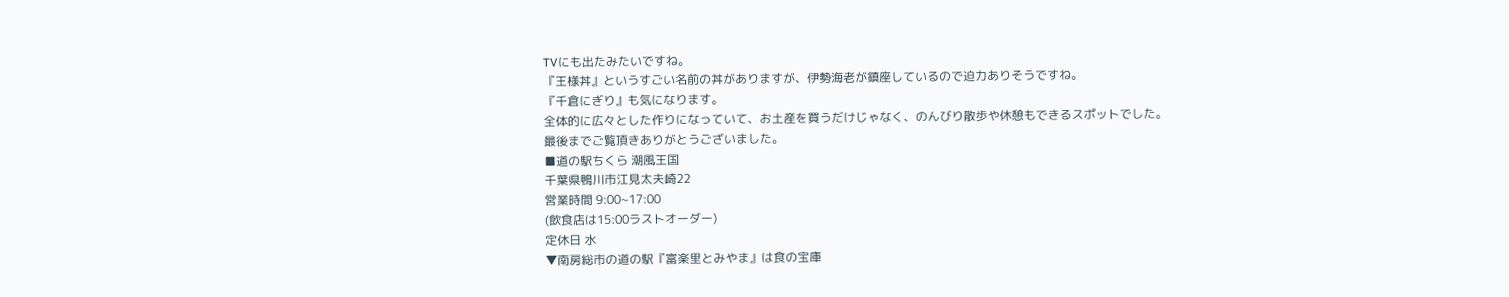TVにも出たみたいですね。
『王様丼』というすごい名前の丼がありますが、伊勢海老が鎮座しているので迫力ありそうですね。
『千倉にぎり』も気になります。
全体的に広々とした作りになっていて、お土産を買うだけじゃなく、のんびり散歩や休憩もできるスポットでした。
最後までご覧頂きありがとうございました。
■道の駅ちくら 潮風王国
千葉県鴨川市江見太夫崎22
営業時間 9:00~17:00
(飲食店は15:00ラストオーダー)
定休日 水
▼南房総市の道の駅『富楽里とみやま』は食の宝庫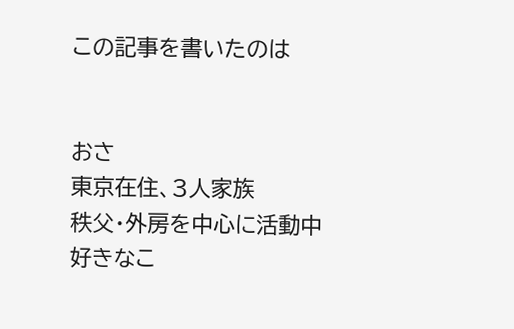この記事を書いたのは


おさ
東京在住、3人家族
秩父・外房を中心に活動中
好きなこ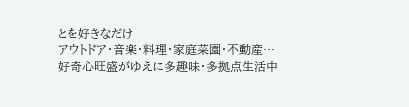とを好きなだけ
アウトドア・音楽・料理・家庭菜園・不動産…
好奇心旺盛がゆえに多趣味・多拠点生活中